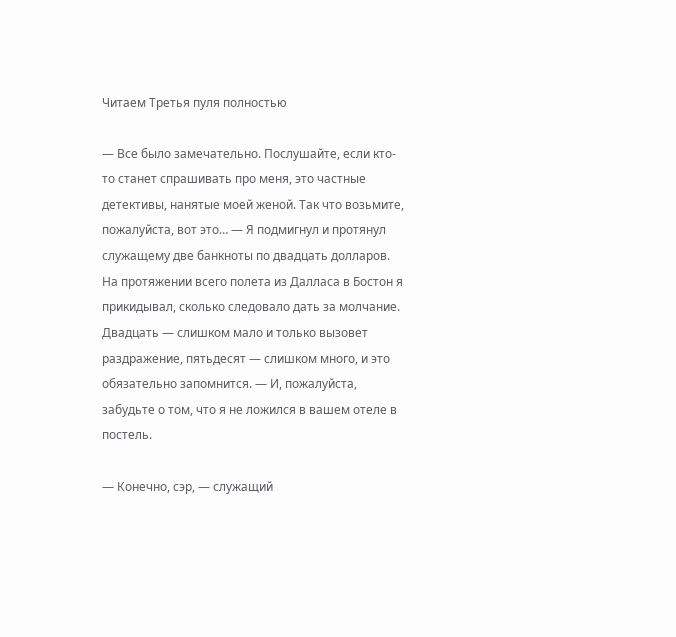Читаем Третья пуля полностью

— Все было замечательно. Послушайте, если кто-то станет спрашивать про меня, это частные детективы, нанятые моей женой. Так что возьмите, пожалуйста, вот это… — Я подмигнул и протянул служащему две банкноты по двадцать долларов. На протяжении всего полета из Далласа в Бостон я прикидывал, сколько следовало дать за молчание. Двадцать — слишком мало и только вызовет раздражение, пятьдесят — слишком много, и это обязательно запомнится. — И, пожалуйста, забудьте о том, что я не ложился в вашем отеле в постель.

— Конечно, сэр, — служащий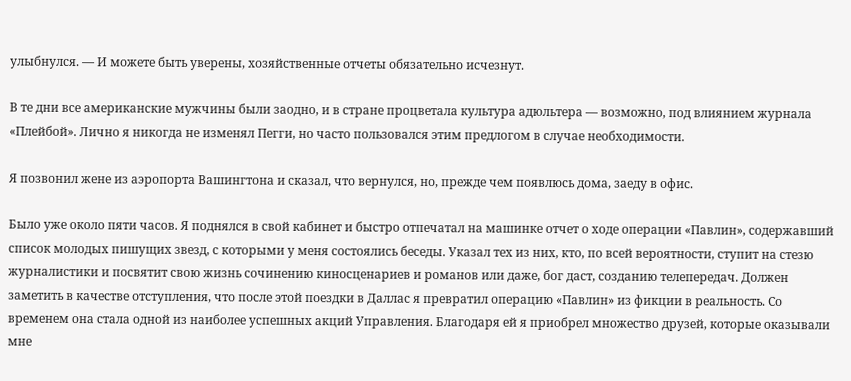улыбнулся. — И можете быть уверены, хозяйственные отчеты обязательно исчезнут.

В те дни все американские мужчины были заодно, и в стране процветала культура адюльтера — возможно, под влиянием журнала «Плейбой». Лично я никогда не изменял Пегги, но часто пользовался этим предлогом в случае необходимости.

Я позвонил жене из аэропорта Вашингтона и сказал, что вернулся, но, прежде чем появлюсь дома, заеду в офис.

Было уже около пяти часов. Я поднялся в свой кабинет и быстро отпечатал на машинке отчет о ходе операции «Павлин», содержавший список молодых пишущих звезд, с которыми у меня состоялись беседы. Указал тех из них, кто, по всей вероятности, ступит на стезю журналистики и посвятит свою жизнь сочинению киносценариев и романов или даже, бог даст, созданию телепередач. Должен заметить в качестве отступления, что после этой поездки в Даллас я превратил операцию «Павлин» из фикции в реальность. Со временем она стала одной из наиболее успешных акций Управления. Благодаря ей я приобрел множество друзей, которые оказывали мне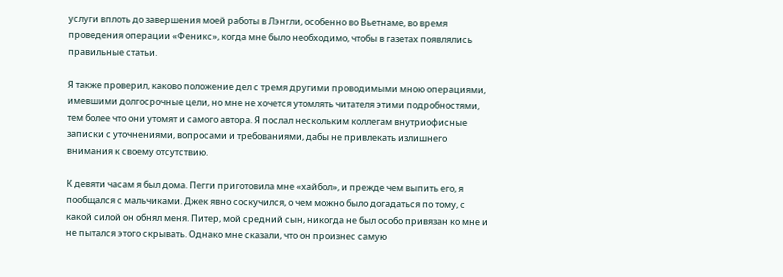услуги вплоть до завершения моей работы в Лэнгли, особенно во Вьетнаме, во время проведения операции «Феникс», когда мне было необходимо, чтобы в газетах появлялись правильные статьи.

Я также проверил, каково положение дел с тремя другими проводимыми мною операциями, имевшими долгосрочные цели, но мне не хочется утомлять читателя этими подробностями, тем более что они утомят и самого автора. Я послал нескольким коллегам внутриофисные записки с уточнениями, вопросами и требованиями, дабы не привлекать излишнего внимания к своему отсутствию.

К девяти часам я был дома. Пегги приготовила мне «хайбол», и прежде чем выпить его, я пообщался с мальчиками. Джек явно соскучился, о чем можно было догадаться по тому, с какой силой он обнял меня. Питер, мой средний сын, никогда не был особо привязан ко мне и не пытался этого скрывать. Однако мне сказали, что он произнес самую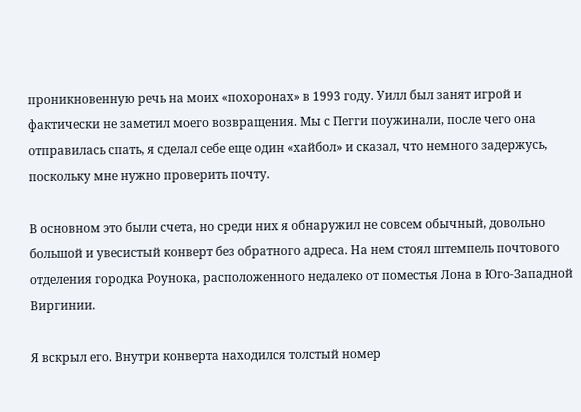проникновенную речь на моих «похоронах» в 1993 году. Уилл был занят игрой и фактически не заметил моего возвращения. Мы с Пегги поужинали, после чего она отправилась спать, я сделал себе еще один «хайбол» и сказал, что немного задержусь, поскольку мне нужно проверить почту.

В основном это были счета, но среди них я обнаружил не совсем обычный, довольно большой и увесистый конверт без обратного адреса. На нем стоял штемпель почтового отделения городка Роунока, расположенного недалеко от поместья Лона в Юго-Западной Виргинии.

Я вскрыл его. Внутри конверта находился толстый номер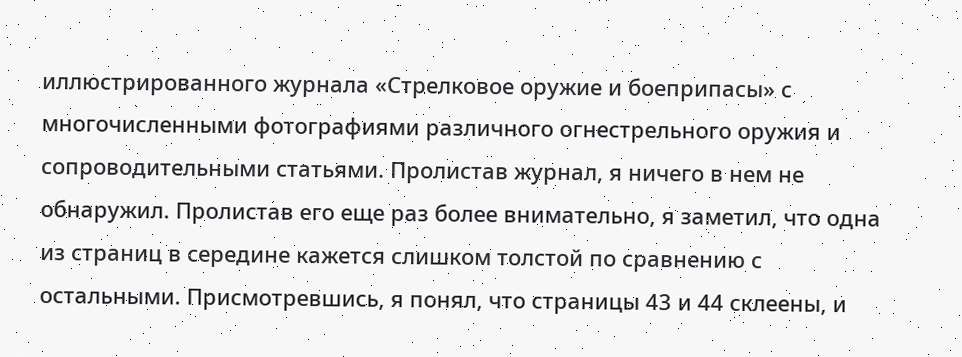иллюстрированного журнала «Стрелковое оружие и боеприпасы» с многочисленными фотографиями различного огнестрельного оружия и сопроводительными статьями. Пролистав журнал, я ничего в нем не обнаружил. Пролистав его еще раз более внимательно, я заметил, что одна из страниц в середине кажется слишком толстой по сравнению с остальными. Присмотревшись, я понял, что страницы 43 и 44 склеены, и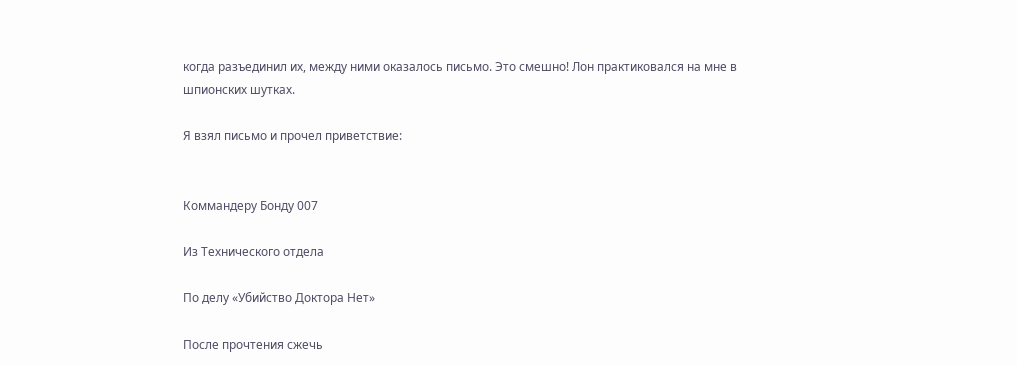когда разъединил их, между ними оказалось письмо. Это смешно! Лон практиковался на мне в шпионских шутках.

Я взял письмо и прочел приветствие:


Коммандеру Бонду 007

Из Технического отдела

По делу «Убийство Доктора Нет»

После прочтения сжечь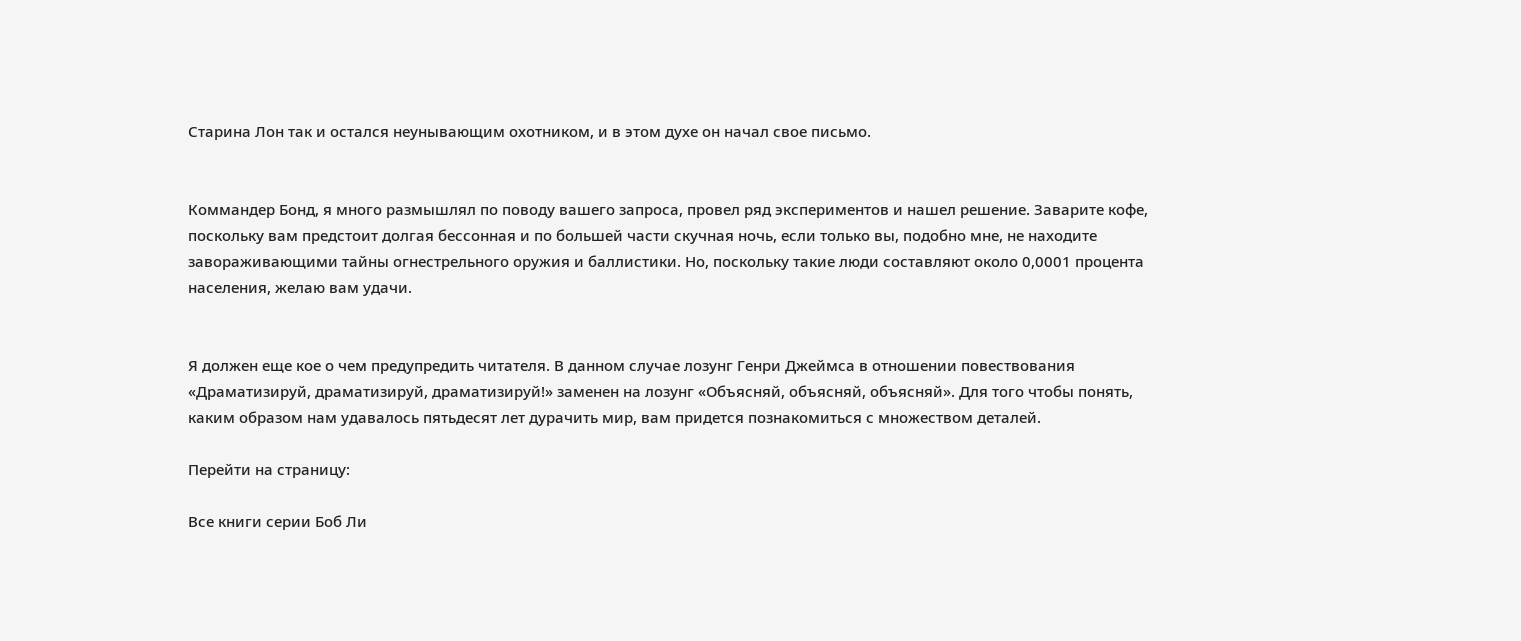Старина Лон так и остался неунывающим охотником, и в этом духе он начал свое письмо.


Коммандер Бонд, я много размышлял по поводу вашего запроса, провел ряд экспериментов и нашел решение. Заварите кофе, поскольку вам предстоит долгая бессонная и по большей части скучная ночь, если только вы, подобно мне, не находите завораживающими тайны огнестрельного оружия и баллистики. Но, поскольку такие люди составляют около 0,0001 процента населения, желаю вам удачи.


Я должен еще кое о чем предупредить читателя. В данном случае лозунг Генри Джеймса в отношении повествования «Драматизируй, драматизируй, драматизируй!» заменен на лозунг «Объясняй, объясняй, объясняй». Для того чтобы понять, каким образом нам удавалось пятьдесят лет дурачить мир, вам придется познакомиться с множеством деталей.

Перейти на страницу:

Все книги серии Боб Ли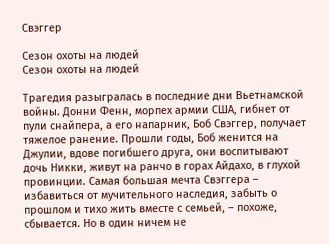Свэггер

Сезон охоты на людей
Сезон охоты на людей

Трагедия разыгралась в последние дни Вьетнамской войны. Донни Фенн, морпех армии США, гибнет от пули снайпера, а его напарник, Боб Свэггер, получает тяжелое ранение. Прошли годы, Боб женится на Джулии, вдове погибшего друга, они воспитывают дочь Никки, живут на ранчо в горах Айдахо, в глухой провинции. Самая большая мечта Свэггера – избавиться от мучительного наследия, забыть о прошлом и тихо жить вместе с семьей, – похоже, сбывается. Но в один ничем не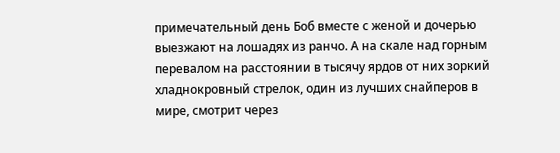примечательный день Боб вместе с женой и дочерью выезжают на лошадях из ранчо. А на скале над горным перевалом на расстоянии в тысячу ярдов от них зоркий хладнокровный стрелок, один из лучших снайперов в мире, смотрит через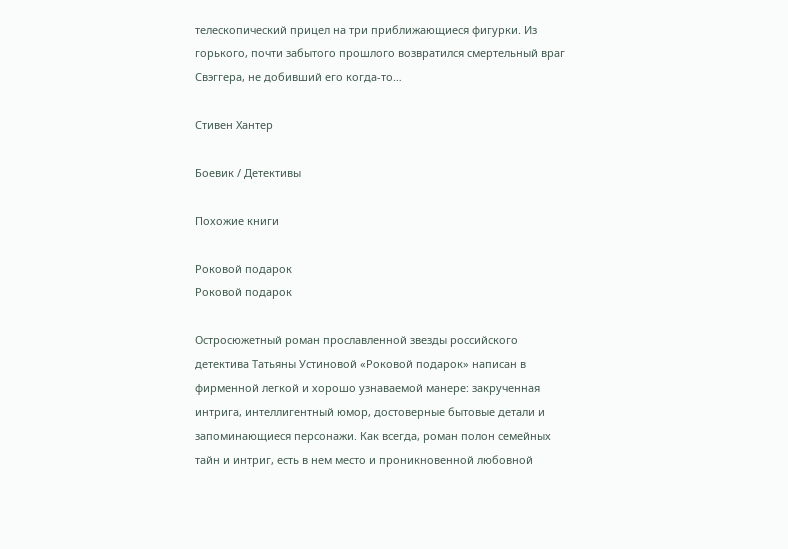телескопический прицел на три приближающиеся фигурки. Из горького, почти забытого прошлого возвратился смертельный враг Свэггера, не добивший его когда-то…

Стивен Хантер

Боевик / Детективы

Похожие книги

Роковой подарок
Роковой подарок

Остросюжетный роман прославленной звезды российского детектива Татьяны Устиновой «Роковой подарок» написан в фирменной легкой и хорошо узнаваемой манере: закрученная интрига, интеллигентный юмор, достоверные бытовые детали и запоминающиеся персонажи. Как всегда, роман полон семейных тайн и интриг, есть в нем место и проникновенной любовной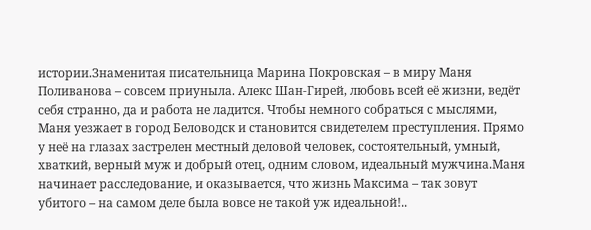истории.Знаменитая писательница Марина Покровская – в миру Маня Поливанова – совсем приуныла. Алекс Шан-Гирей, любовь всей её жизни, ведёт себя странно, да и работа не ладится. Чтобы немного собраться с мыслями, Маня уезжает в город Беловодск и становится свидетелем преступления. Прямо у неё на глазах застрелен местный деловой человек, состоятельный, умный, хваткий, верный муж и добрый отец, одним словом, идеальный мужчина.Маня начинает расследование, и оказывается, что жизнь Максима – так зовут убитого – на самом деле была вовсе не такой уж идеальной!..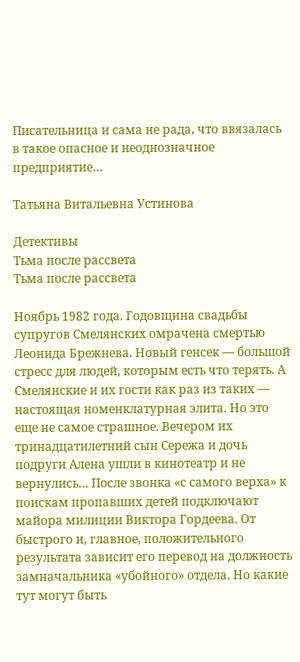Писательница и сама не рада, что ввязалась в такое опасное и неоднозначное предприятие…

Татьяна Витальевна Устинова

Детективы
Тьма после рассвета
Тьма после рассвета

Ноябрь 1982 года. Годовщина свадьбы супругов Смелянских омрачена смертью Леонида Брежнева. Новый генсек — большой стресс для людей, которым есть что терять. А Смелянские и их гости как раз из таких — настоящая номенклатурная элита. Но это еще не самое страшное. Вечером их тринадцатилетний сын Сережа и дочь подруги Алена ушли в кинотеатр и не вернулись… После звонка «с самого верха» к поискам пропавших детей подключают майора милиции Виктора Гордеева. От быстрого и, главное, положительного результата зависит его перевод на должность замначальника «убойного» отдела. Но какие тут могут быть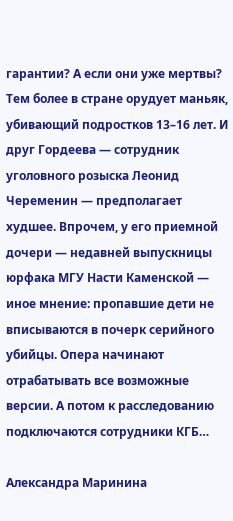гарантии? А если они уже мертвы? Тем более в стране орудует маньяк, убивающий подростков 13–16 лет. И друг Гордеева — сотрудник уголовного розыска Леонид Череменин — предполагает худшее. Впрочем, у его приемной дочери — недавней выпускницы юрфака МГУ Насти Каменской — иное мнение: пропавшие дети не вписываются в почерк серийного убийцы. Опера начинают отрабатывать все возможные версии. А потом к расследованию подключаются сотрудники КГБ…

Александра Маринина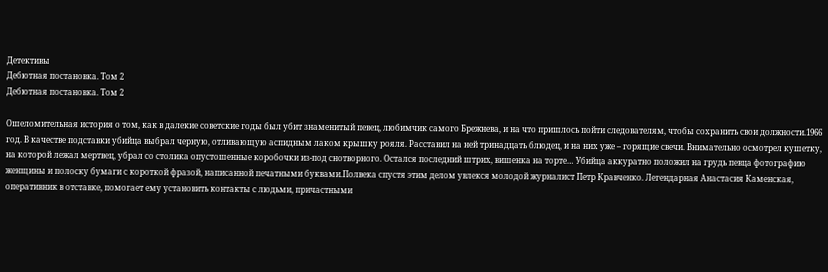Детективы
Дебютная постановка. Том 2
Дебютная постановка. Том 2

Ошеломительная история о том, как в далекие советские годы был убит знаменитый певец, любимчик самого Брежнева, и на что пришлось пойти следователям, чтобы сохранить свои должности.1966 год. В качестве подставки убийца выбрал черную, отливающую аспидным лаком крышку рояля. Расставил на ней тринадцать блюдец, и на них уже – горящие свечи. Внимательно осмотрел кушетку, на которой лежал мертвец, убрал со столика опустошенные коробочки из-под снотворного. Остался последний штрих, вишенка на торте… Убийца аккуратно положил на грудь певца фотографию женщины и полоску бумаги с короткой фразой, написанной печатными буквами.Полвека спустя этим делом увлекся молодой журналист Петр Кравченко. Легендарная Анастасия Каменская, оперативник в отставке, помогает ему установить контакты с людьми, причастными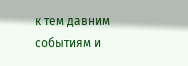к тем давним событиям и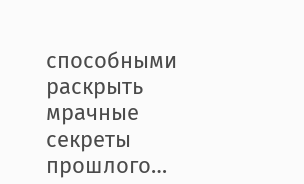способными раскрыть мрачные секреты прошлого…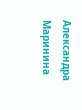Александра Маринина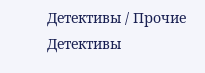Детективы / Прочие Детективы